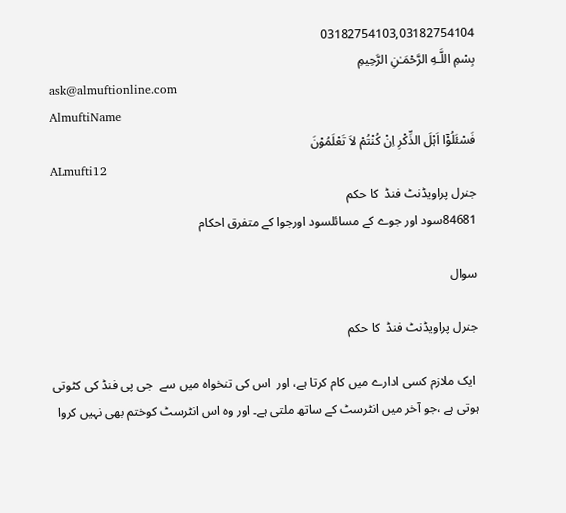03182754103,03182754104
بِسْمِ اللَّـهِ الرَّحْمَـٰنِ الرَّحِيمِ
ask@almuftionline.com
AlmuftiName
فَسْئَلُوْٓا اَہْلَ الذِّکْرِ اِنْ کُنْتُمْ لاَ تَعْلَمُوْنَ
ALmufti12
جنرل پراویڈنٹ فنڈ  کا حکم
84681سود اور جوے کے مسائلسود اورجوا کے متفرق احکام

سوال

جنرل پراویڈنٹ فنڈ  کا حکم

 ایک ملازم کسی ادارے میں کام کرتا ہے، اور  اس کی تنخواہ میں سے  جی پی فنڈ کی کٹوتی ہوتی ہے ،جو آخر میں انٹرسٹ کے ساتھ ملتی ہے۔ اور وہ اس انٹرسٹ کوختم بھی نہیں کروا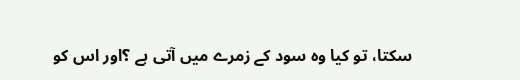سکتا، تو کیا وہ سود کے زمرے میں آتی ہے ؟اور اس کو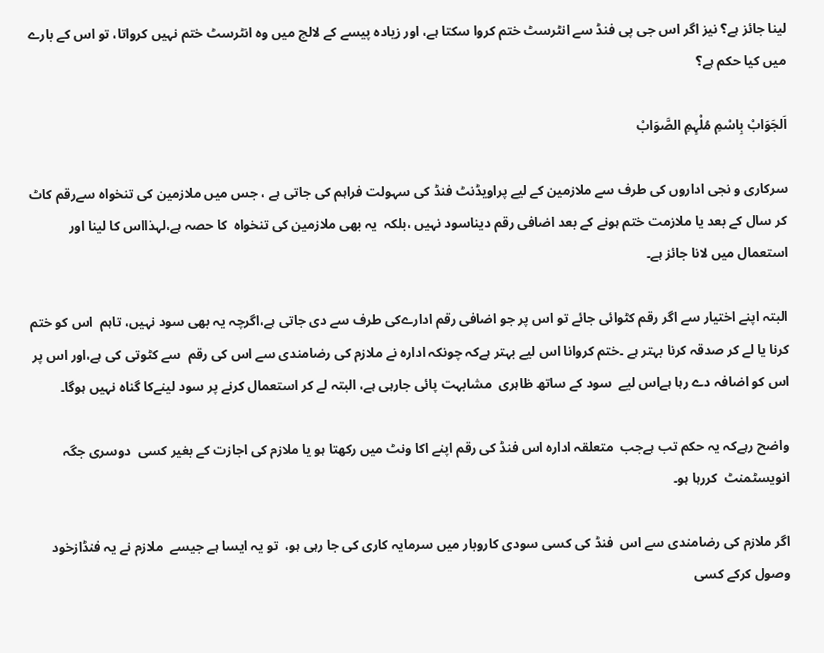لینا جائز ہے؟ نیز اگر اس جی پی فنڈ سے انٹرسٹ ختم کروا سکتا ہے، اور زیادہ پیسے کے لالچ میں وہ انٹرسٹ ختم نہیں کرواتا، تو اس کے بارے میں کیا حکم ہے؟

اَلجَوَابْ بِاسْمِ مُلْہِمِ الصَّوَابْ

سرکاری و نجی اداروں کی طرف سے ملازمین کے لیے پراویڈنٹ فنڈ کی سہولت فراہم کی جاتی ہے ، جس میں ملازمین کی تنخواہ سےرقم کاٹ کر سال کے بعد یا ملازمت ختم ہونے کے بعد اضافی رقم دیناسود نہیں ،بلکہ  یہ بھی ملازمین کی تنخواہ  کا حصہ ہے،لہذااس کا لینا اور استعمال میں لانا جائز ہے۔

البتہ اپنے اختیار سے اگر رقم کٹوائی جائے تو اس پر جو اضافی رقم ادارےکی طرف سے دی جاتی ہے،اگرچہ یہ بھی سود نہیں، تاہم  اس کو ختم کرنا یا لے کر صدقہ کرنا بہتر ہے ۔ختم کروانا اس لیے بہتر ہےکہ چونکہ ادارہ نے ملازم کی رضامندی سے اس کی رقم  سے کٹوتی کی ہے،اور اس پر اس کو اضافہ دے رہا ہےاس لیے  سود کے ساتھ ظاہری  مشابہت پائی جارہی ہے، البتہ لے کر استعمال کرنے پر سود لینےکا گناہ نہیں ہوگا۔

واضح رہےکہ یہ حکم تب ہےجب  متعلقہ ادارہ اس فنڈ کی رقم اپنے اکا ونٹ میں رکھتا ہو یا ملازم کی اجازت کے بغیر کسی  دوسری جگہ انویسٹمنٹ  کررہا ہو۔

اگر ملازم کی رضامندی سے اس  فنڈ کی کسی سودی کاروبار میں سرمایہ کاری کی جا رہی ہو،  تو یہ ایسا ہے جیسے  ملازم نے یہ فنڈازخود وصول کرکے کسی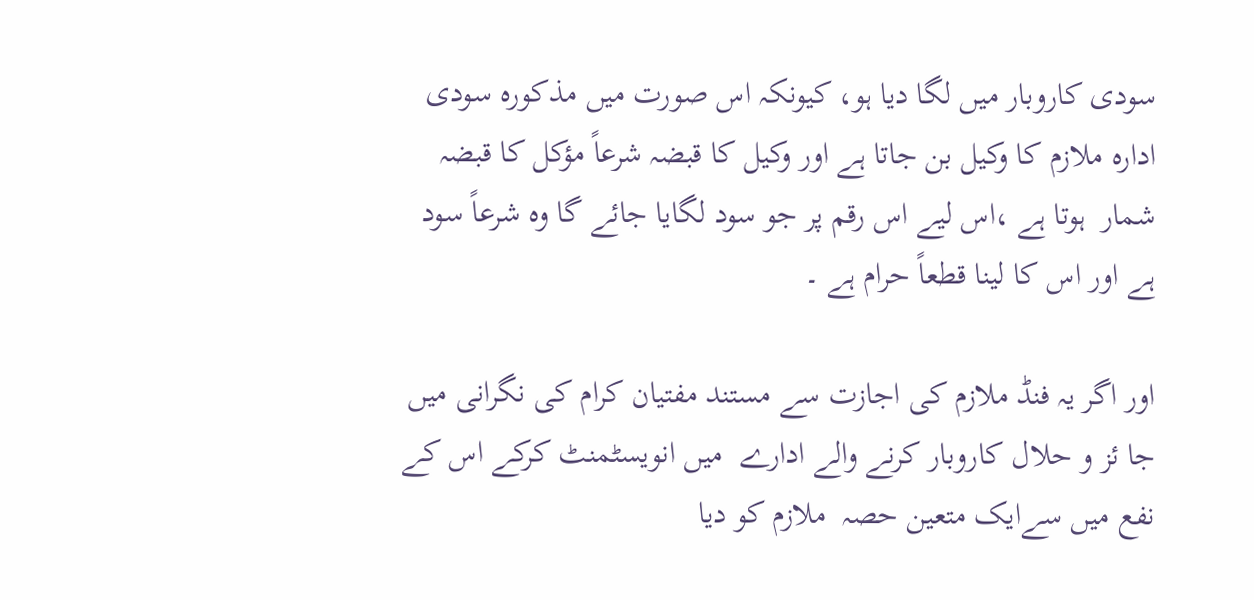سودی کاروبار میں لگا دیا ہو، کیونکہ اس صورت میں مذکورہ سودی ادارہ ملازم کا وکیل بن جاتا ہے اور وکیل کا قبضہ شرعاً مؤکل کا قبضہ شمار  ہوتا ہے ،اس لیے اس رقم پر جو سود لگایا جائے گا وہ شرعاً سود ہے اور اس کا لینا قطعاً حرام ہے ۔

اور اگر یہ فنڈ ملازم کی اجازت سے مستند مفتیان کرام کی نگرانی میں جا ئز و حلال کاروبار کرنے والے ادارے  میں انویسٹمنٹ کرکے اس کے نفع میں سےایک متعین حصہ  ملازم کو دیا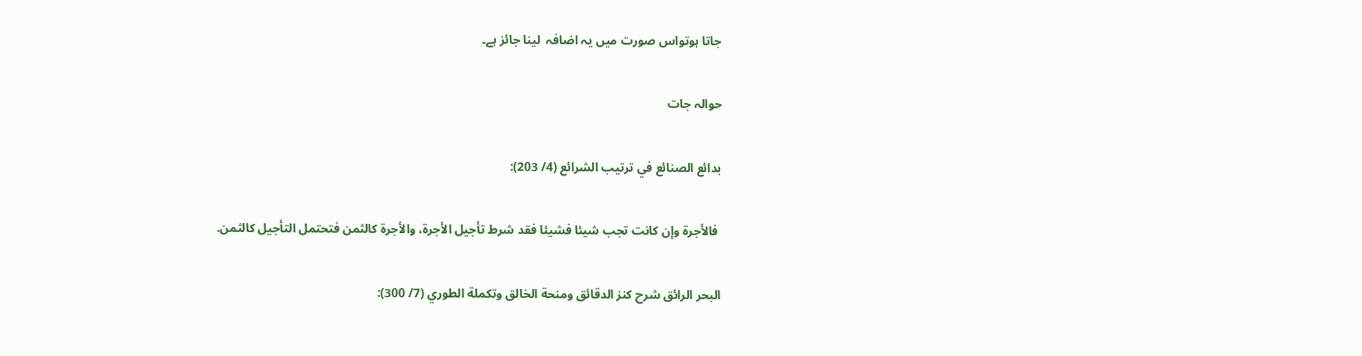جاتا ہوتواس صورت میں یہ اضافہ  لینا جائز ہے۔

حوالہ جات

بدائع الصنائع في ترتيب الشرائع (4/ 203):

 فالأجرة وإن كانت تجب شيئا فشيئا فقد شرط تأجيل الأجرة، والأجرة كالثمن فتحتمل التأجيل كالثمن.

البحر الرائق شرح كنز الدقائق ومنحة الخالق وتكملة الطوري (7/ 300):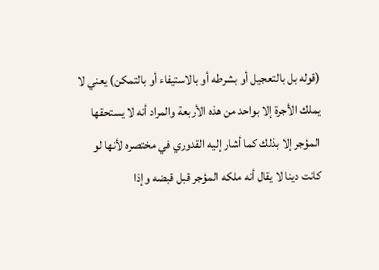(قوله بل بالتعجيل أو بشرطه أو بالاستيفاء أو بالتمكن) يعني لا يملك الأجرة إلا بواحد من هذه الأربعة والمراد أنه لا يستحقها المؤجر إلا بذلك كما أشار إليه القدوري في مختصره لأنها لو كانت دينا لا يقال أنه ملكه المؤجر قبل قبضه وإذا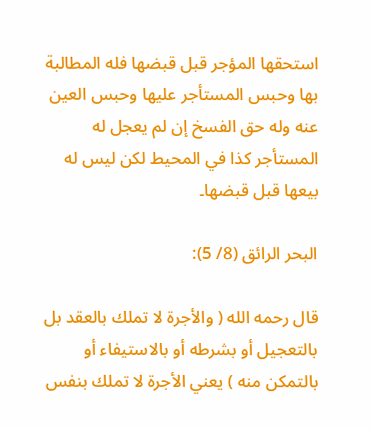استحقها المؤجر قبل قبضها فله المطالبة بها وحبس المستأجر عليها وحبس العين عنه وله حق الفسخ إن لم يعجل له المستأجر كذا في المحيط لكن ليس له بيعها قبل قبضها۔

البحر الرائق (8/ 5):

قال رحمه الله ( والأجرة لا تملك بالعقد بل بالتعجيل أو بشرطه أو بالاستيفاء أو بالتمكن منه ) يعني الأجرة لا تملك بنفس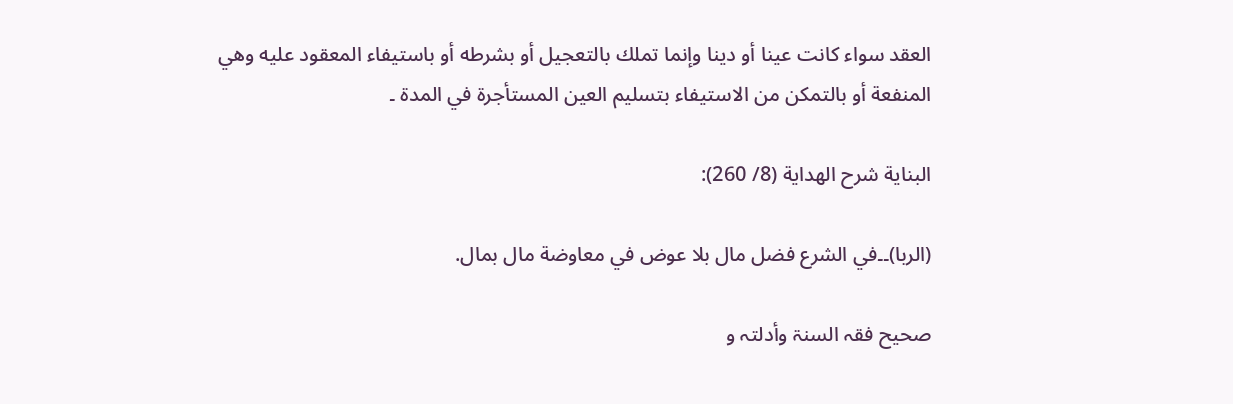العقد سواء كانت عينا أو دينا وإنما تملك بالتعجيل أو بشرطه أو باستيفاء المعقود عليه وهي المنفعة أو بالتمكن من الاستيفاء بتسليم العين المستأجرة في المدة ۔

البناية شرح الهداية (8/ 260):

(الربا)۔۔في الشرع فضل مال بلا عوض في معاوضة مال بمال.

صحیح فقہ السنۃ وأدلتہ و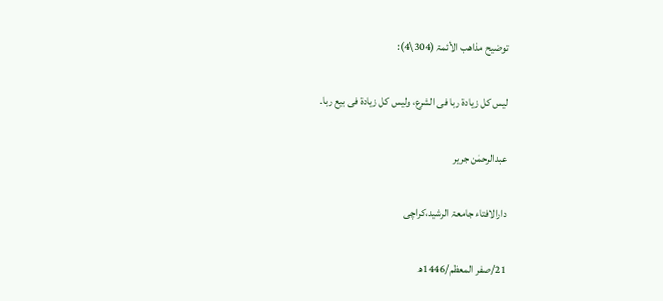توضیح مذاھب الأئمۃ (304\4):

لیس کل زیادۃ ربا فی الشرع، ولیس کل زیادۃ فی بیع ربا۔

عبدالرحمٰن جریر

دارالافتاء جامعۃ الرشید،کراچی

21/صفر المعظم/1446ھ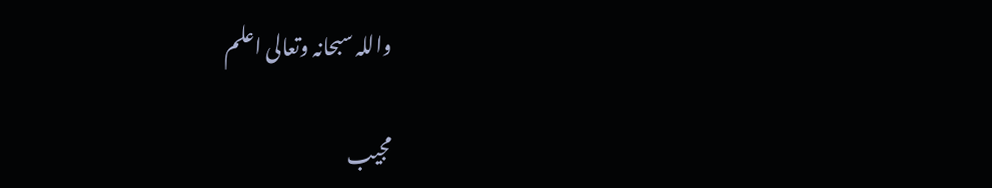واللہ سبحانہ وتعالی اعلم

مجیب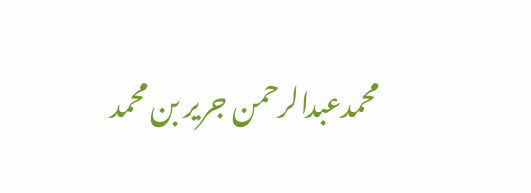محمدعبدالرحمن جریر بن محمد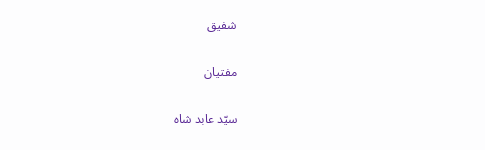شفیق

مفتیان

سیّد عابد شاہ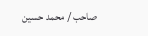صاحب / محمد حسین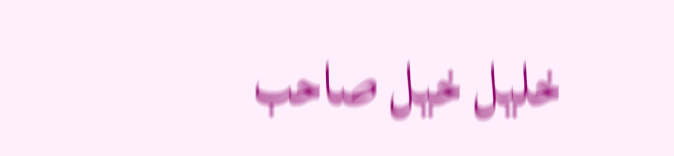خلیل خیل صاحب